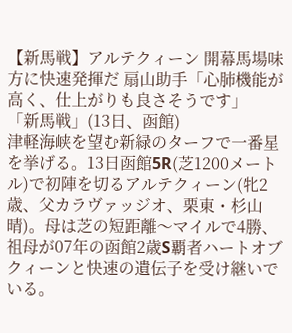【新馬戦】アルテクィーン 開幕馬場味方に快速発揮だ 扇山助手「心肺機能が高く、仕上がりも良さそうです」
「新馬戦」(13日、函館)
津軽海峡を望む新緑のターフで一番星を挙げる。13日函館5R(芝1200メートル)で初陣を切るアルテクィーン(牝2歳、父カラヴァッジオ、栗東・杉山晴)。母は芝の短距離〜マイルで4勝、祖母が07年の函館2歳S覇者ハートオブクィーンと快速の遺伝子を受け継いでいる。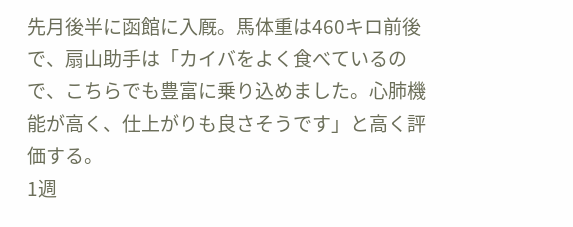先月後半に函館に入厩。馬体重は460キロ前後で、扇山助手は「カイバをよく食べているので、こちらでも豊富に乗り込めました。心肺機能が高く、仕上がりも良さそうです」と高く評価する。
1週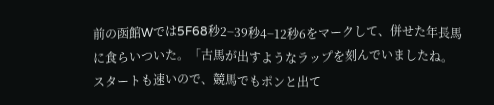前の函館Wでは5F68秒2−39秒4−12秒6をマークして、併せた年長馬に食らいついた。「古馬が出すようなラップを刻んでいましたね。スタートも速いので、競馬でもポンと出て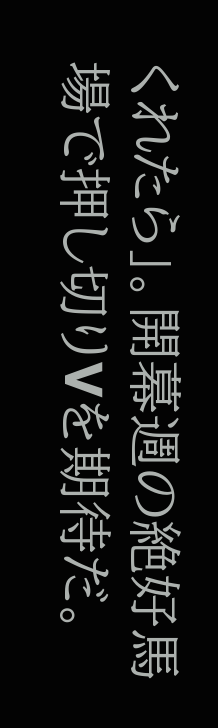くれたら」。開幕週の絶好馬場で押し切りVを期待だ。